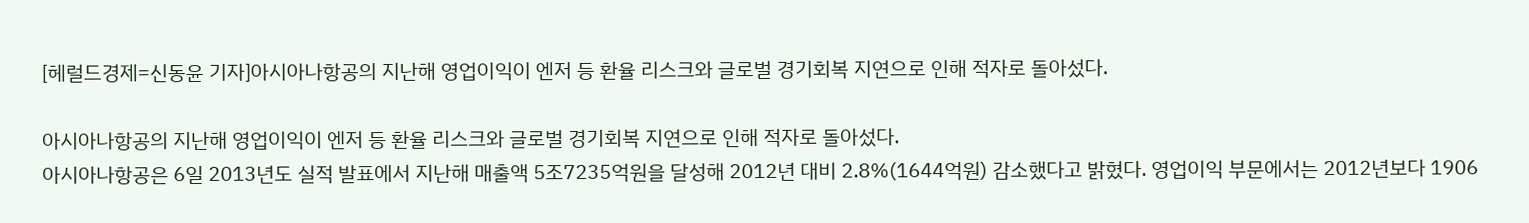[헤럴드경제=신동윤 기자]아시아나항공의 지난해 영업이익이 엔저 등 환율 리스크와 글로벌 경기회복 지연으로 인해 적자로 돌아섰다.

아시아나항공의 지난해 영업이익이 엔저 등 환율 리스크와 글로벌 경기회복 지연으로 인해 적자로 돌아섰다.
아시아나항공은 6일 2013년도 실적 발표에서 지난해 매출액 5조7235억원을 달성해 2012년 대비 2.8%(1644억원) 감소했다고 밝혔다. 영업이익 부문에서는 2012년보다 1906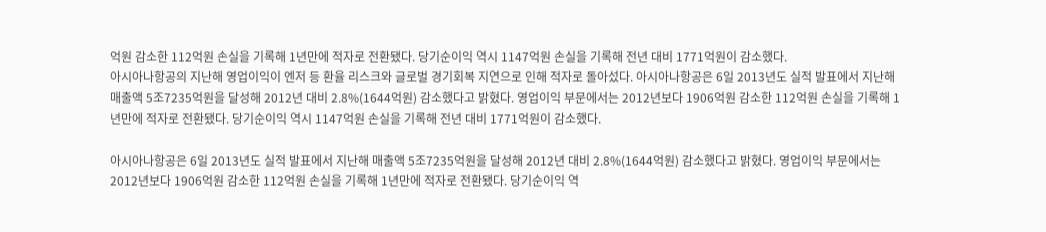억원 감소한 112억원 손실을 기록해 1년만에 적자로 전환됐다. 당기순이익 역시 1147억원 손실을 기록해 전년 대비 1771억원이 감소했다.
아시아나항공의 지난해 영업이익이 엔저 등 환율 리스크와 글로벌 경기회복 지연으로 인해 적자로 돌아섰다. 아시아나항공은 6일 2013년도 실적 발표에서 지난해 매출액 5조7235억원을 달성해 2012년 대비 2.8%(1644억원) 감소했다고 밝혔다. 영업이익 부문에서는 2012년보다 1906억원 감소한 112억원 손실을 기록해 1년만에 적자로 전환됐다. 당기순이익 역시 1147억원 손실을 기록해 전년 대비 1771억원이 감소했다.

아시아나항공은 6일 2013년도 실적 발표에서 지난해 매출액 5조7235억원을 달성해 2012년 대비 2.8%(1644억원) 감소했다고 밝혔다. 영업이익 부문에서는 2012년보다 1906억원 감소한 112억원 손실을 기록해 1년만에 적자로 전환됐다. 당기순이익 역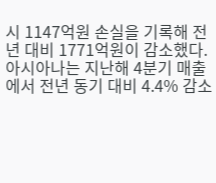시 1147억원 손실을 기록해 전년 대비 1771억원이 감소했다. 아시아나는 지난해 4분기 매출에서 전년 동기 대비 4.4% 감소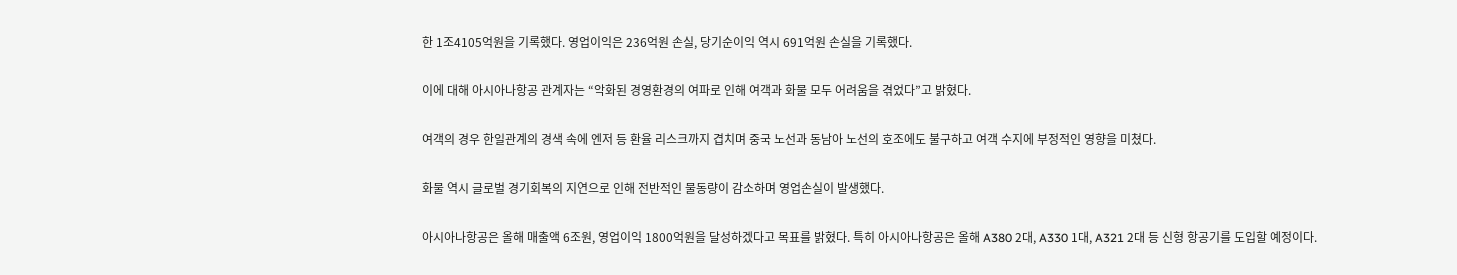한 1조4105억원을 기록했다. 영업이익은 236억원 손실, 당기순이익 역시 691억원 손실을 기록했다.

이에 대해 아시아나항공 관계자는 “악화된 경영환경의 여파로 인해 여객과 화물 모두 어려움을 겪었다”고 밝혔다.

여객의 경우 한일관계의 경색 속에 엔저 등 환율 리스크까지 겹치며 중국 노선과 동남아 노선의 호조에도 불구하고 여객 수지에 부정적인 영향을 미쳤다.

화물 역시 글로벌 경기회복의 지연으로 인해 전반적인 물동량이 감소하며 영업손실이 발생했다.

아시아나항공은 올해 매출액 6조원, 영업이익 1800억원을 달성하겠다고 목표를 밝혔다. 특히 아시아나항공은 올해 A380 2대, A330 1대, A321 2대 등 신형 항공기를 도입할 예정이다.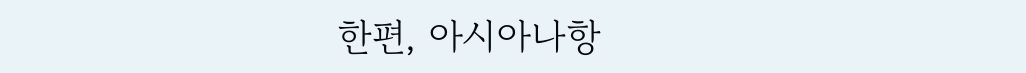한편, 아시아나항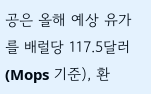공은 올해 예상 유가를 배럴당 117.5달러(Mops 기준), 환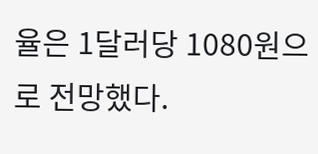율은 1달러당 1080원으로 전망했다.